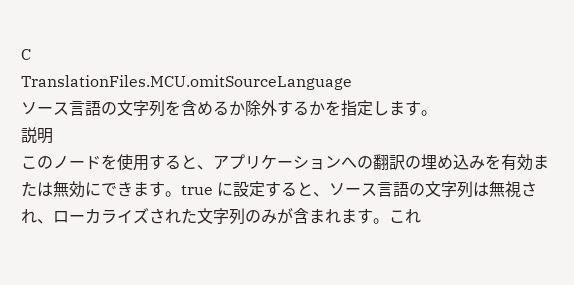C
TranslationFiles.MCU.omitSourceLanguage
ソース言語の文字列を含めるか除外するかを指定します。
説明
このノードを使用すると、アプリケーションへの翻訳の埋め込みを有効または無効にできます。true に設定すると、ソース言語の文字列は無視され、ローカライズされた文字列のみが含まれます。これ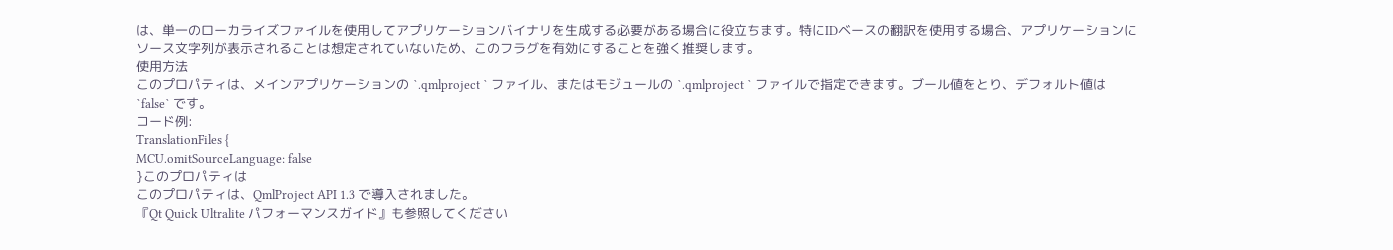は、単一のローカライズファイルを使用してアプリケーションバイナリを生成する必要がある場合に役立ちます。特にIDベースの翻訳を使用する場合、アプリケーションにソース文字列が表示されることは想定されていないため、このフラグを有効にすることを強く推奨します。
使用方法
このプロパティは、メインアプリケーションの `.qmlproject ` ファイル、またはモジュールの `.qmlproject ` ファイルで指定できます。ブール値をとり、デフォルト値は `false` です。
コード例:
TranslationFiles {
MCU.omitSourceLanguage: false
}このプロパティは
このプロパティは、QmlProject API 1.3 で導入されました。
『Qt Quick Ultralite パフォーマンスガイド』も参照してください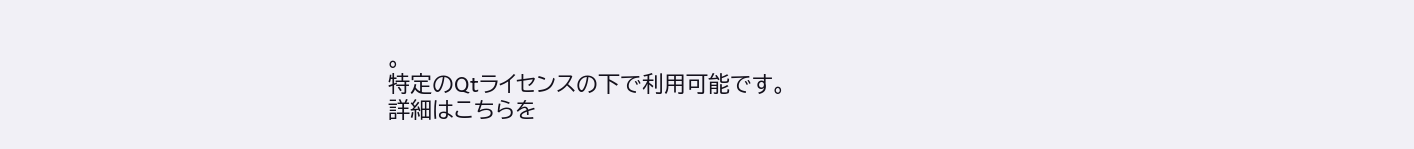。
特定のQtライセンスの下で利用可能です。
詳細はこちらを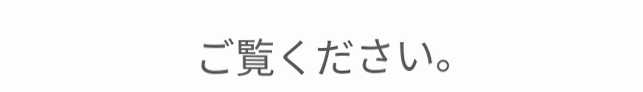ご覧ください。